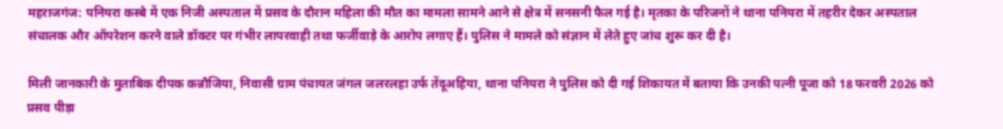महराजगंज: पनियरा कस्बे में एक निजी अस्पताल में प्रसव के दौरान महिला की मौत का मामला सामने आने से क्षेत्र में सनसनी फैल गई है। मृतका के परिजनों ने थाना पनियरा में तहरीर देकर अस्पताल संचालक और ऑपरेशन करने वाले डॉक्टर पर गंभीर लापरवाही तथा फर्जीवाड़े के आरोप लगाए हैं। पुलिस ने मामले को संज्ञान में लेते हुए जांच शुरू कर दी है।

मिली जानकारी के मुताबिक दीपक कन्नौजिया, निवासी ग्राम पंचायत जंगल जलरलहा उर्फ तेंदूअहिया, थाना पनियरा ने पुलिस को दी गई शिकायत में बताया कि उनकी पत्नी पूजा को 18 फरवरी 2026 को प्रसव पीड़ा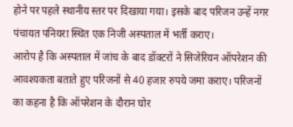होने पर पहले स्थानीय स्तर पर दिखाया गया। इसके बाद परिजन उन्हें नगर पंचायत पनियरा स्थित एक निजी अस्पताल में भर्ती कराए।
आरोप है कि अस्पताल में जांच के बाद डॉक्टरों ने सिजेरियन ऑपरेशन की आवश्यकता बताते हुए परिजनों से 40 हजार रुपये जमा कराए। परिजनों का कहना है कि ऑपरेशन के दौरान घोर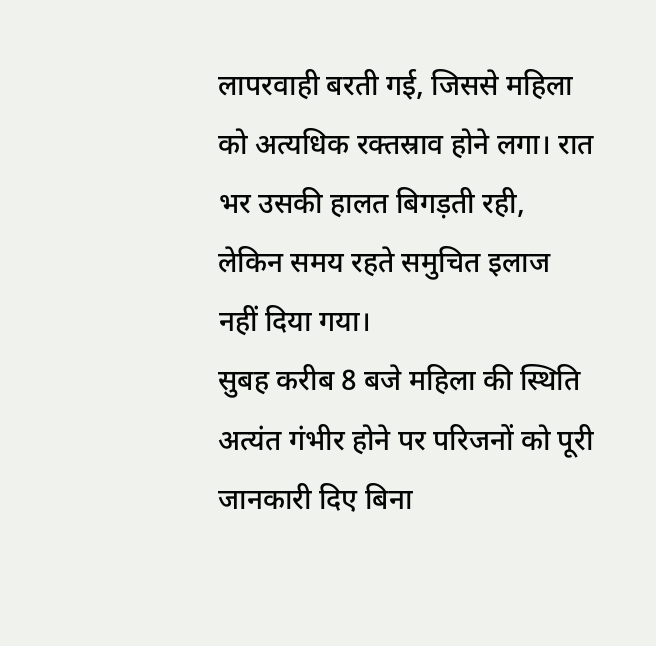लापरवाही बरती गई, जिससे महिला को अत्यधिक रक्तस्राव होने लगा। रात भर उसकी हालत बिगड़ती रही, लेकिन समय रहते समुचित इलाज नहीं दिया गया।
सुबह करीब 8 बजे महिला की स्थिति अत्यंत गंभीर होने पर परिजनों को पूरी जानकारी दिए बिना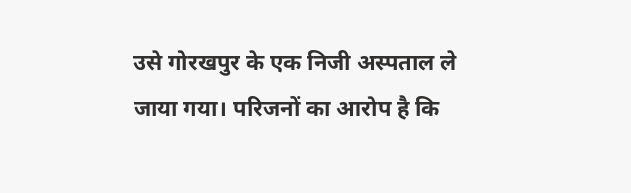उसे गोरखपुर के एक निजी अस्पताल ले जाया गया। परिजनों का आरोप है कि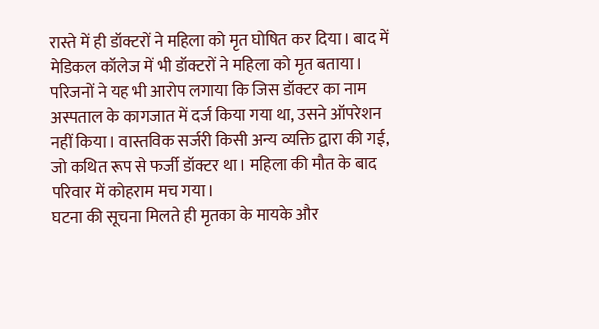रास्ते में ही डॉक्टरों ने महिला को मृत घोषित कर दिया। बाद में मेडिकल कॉलेज में भी डॉक्टरों ने महिला को मृत बताया।
परिजनों ने यह भी आरोप लगाया कि जिस डॉक्टर का नाम अस्पताल के कागजात में दर्ज किया गया था, उसने ऑपरेशन नहीं किया। वास्तविक सर्जरी किसी अन्य व्यक्ति द्वारा की गई, जो कथित रूप से फर्जी डॉक्टर था। महिला की मौत के बाद परिवार में कोहराम मच गया।
घटना की सूचना मिलते ही मृतका के मायके और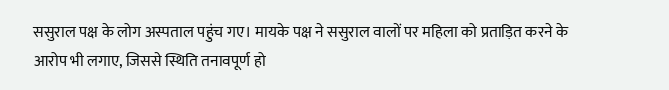ससुराल पक्ष के लोग अस्पताल पहुंच गए। मायके पक्ष ने ससुराल वालों पर महिला को प्रताड़ित करने के आरोप भी लगाए, जिससे स्थिति तनावपूर्ण हो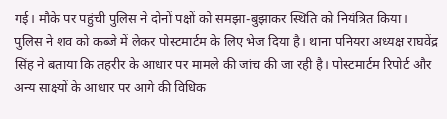गई। मौके पर पहुंची पुलिस ने दोनों पक्षों को समझा-बुझाकर स्थिति को नियंत्रित किया।
पुलिस ने शव को कब्जे में लेकर पोस्टमार्टम के लिए भेज दिया है। थाना पनियरा अध्यक्ष राघवेंद्र सिंह ने बताया कि तहरीर के आधार पर मामले की जांच की जा रही है। पोस्टमार्टम रिपोर्ट और अन्य साक्ष्यों के आधार पर आगे की विधिक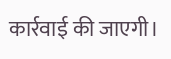कार्रवाई की जाएगी।